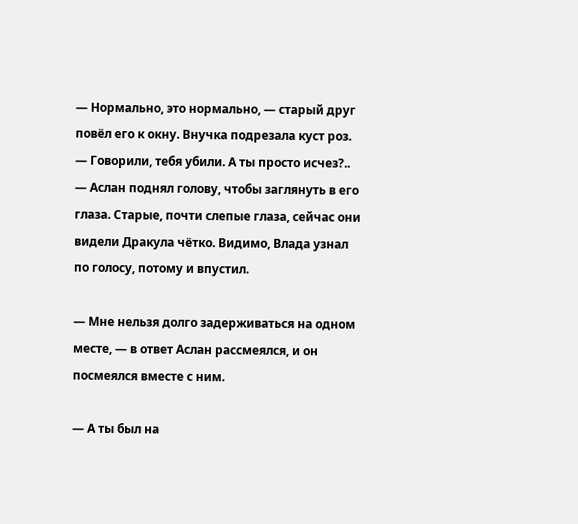— Нормально, это нормально, — старый друг повёл его к окну. Внучка подрезала куст роз. — Говорили, тебя убили. А ты просто исчез?.. — Аслан поднял голову, чтобы заглянуть в его глаза. Старые, почти слепые глаза, сейчас они видели Дракула чётко. Видимо, Влада узнал по голосу, потому и впустил.

— Мне нельзя долго задерживаться на одном месте, — в ответ Аслан рассмеялся, и он посмеялся вместе с ним.

— А ты был на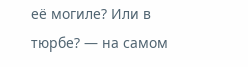её могиле? Или в тюрбе? — на самом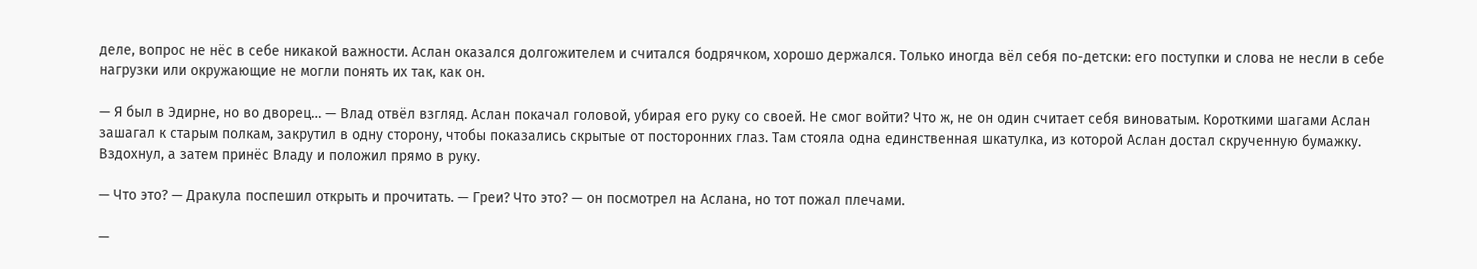деле, вопрос не нёс в себе никакой важности. Аслан оказался долгожителем и считался бодрячком, хорошо держался. Только иногда вёл себя по-детски: его поступки и слова не несли в себе нагрузки или окружающие не могли понять их так, как он.

— Я был в Эдирне, но во дворец… — Влад отвёл взгляд. Аслан покачал головой, убирая его руку со своей. Не смог войти? Что ж, не он один считает себя виноватым. Короткими шагами Аслан зашагал к старым полкам, закрутил в одну сторону, чтобы показались скрытые от посторонних глаз. Там стояла одна единственная шкатулка, из которой Аслан достал скрученную бумажку. Вздохнул, а затем принёс Владу и положил прямо в руку.

— Что это? — Дракула поспешил открыть и прочитать. — Греи? Что это? — он посмотрел на Аслана, но тот пожал плечами.

—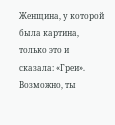Женщина, у которой была картина, только это и сказала: «Греи». Возможно, ты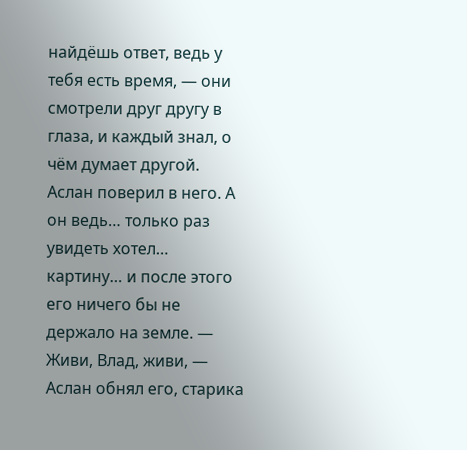найдёшь ответ, ведь у тебя есть время, — они смотрели друг другу в глаза, и каждый знал, о чём думает другой. Аслан поверил в него. А он ведь… только раз увидеть хотел… картину… и после этого его ничего бы не держало на земле. — Живи, Влад, живи, — Аслан обнял его, старика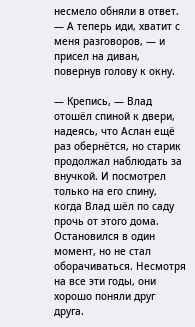несмело обняли в ответ. — А теперь иди, хватит с меня разговоров, — и присел на диван, повернув голову к окну.

— Крепись, — Влад отошёл спиной к двери, надеясь, что Аслан ещё раз обернётся, но старик продолжал наблюдать за внучкой. И посмотрел только на его спину, когда Влад шёл по саду прочь от этого дома. Остановился в один момент, но не стал оборачиваться. Несмотря на все эти годы, они хорошо поняли друг друга.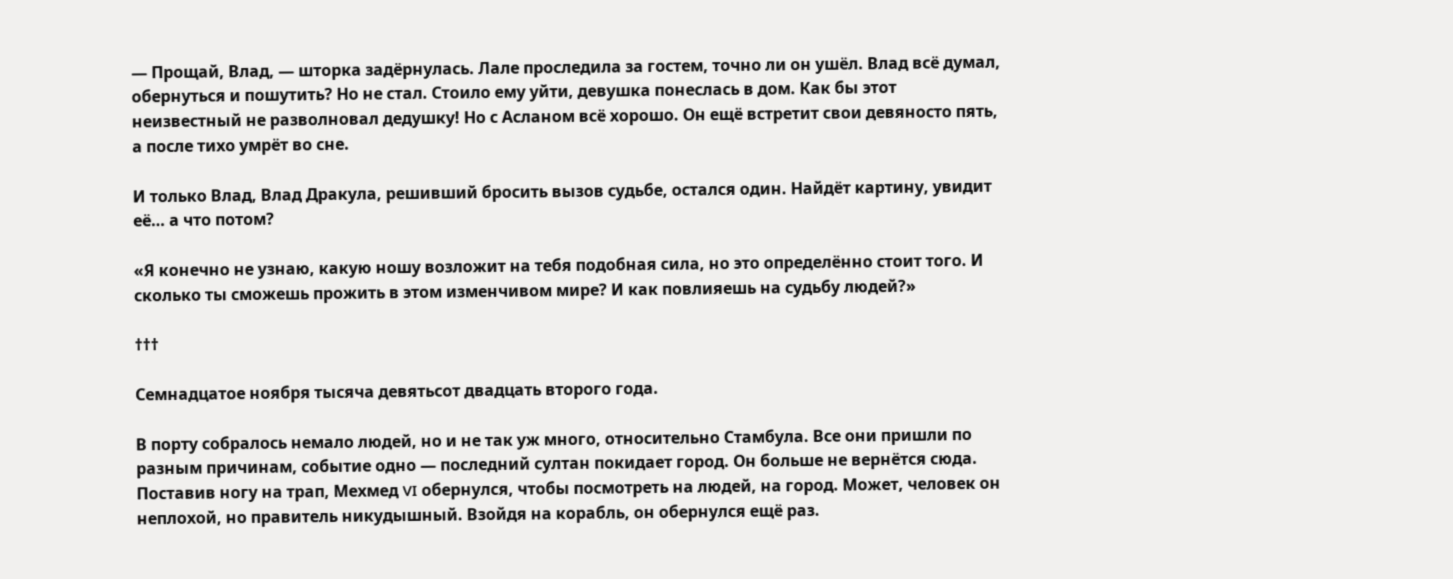— Прощай, Влад, — шторка задёрнулась. Лале проследила за гостем, точно ли он ушёл. Влад всё думал, обернуться и пошутить? Но не стал. Стоило ему уйти, девушка понеслась в дом. Как бы этот неизвестный не разволновал дедушку! Но с Асланом всё хорошо. Он ещё встретит свои девяносто пять, а после тихо умрёт во сне.

И только Влад, Влад Дракула, решивший бросить вызов судьбе, остался один. Найдёт картину, увидит её… а что потом?

«Я конечно не узнаю, какую ношу возложит на тебя подобная сила, но это определённо стоит того. И сколько ты сможешь прожить в этом изменчивом мире? И как повлияешь на судьбу людей?»

†††

Семнадцатое ноября тысяча девятьсот двадцать второго года.

В порту собралось немало людей, но и не так уж много, относительно Стамбула. Все они пришли по разным причинам, событие одно — последний султан покидает город. Он больше не вернётся сюда. Поставив ногу на трап, Мехмед VI обернулся, чтобы посмотреть на людей, на город. Может, человек он неплохой, но правитель никудышный. Взойдя на корабль, он обернулся ещё раз.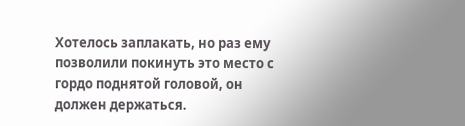Хотелось заплакать, но раз ему позволили покинуть это место с гордо поднятой головой, он должен держаться.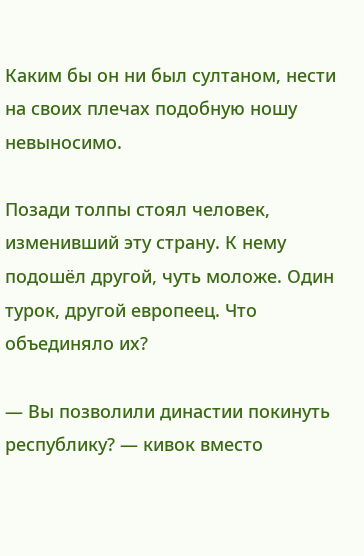Каким бы он ни был султаном, нести на своих плечах подобную ношу невыносимо.

Позади толпы стоял человек, изменивший эту страну. К нему подошёл другой, чуть моложе. Один турок, другой европеец. Что объединяло их?

— Вы позволили династии покинуть республику? — кивок вместо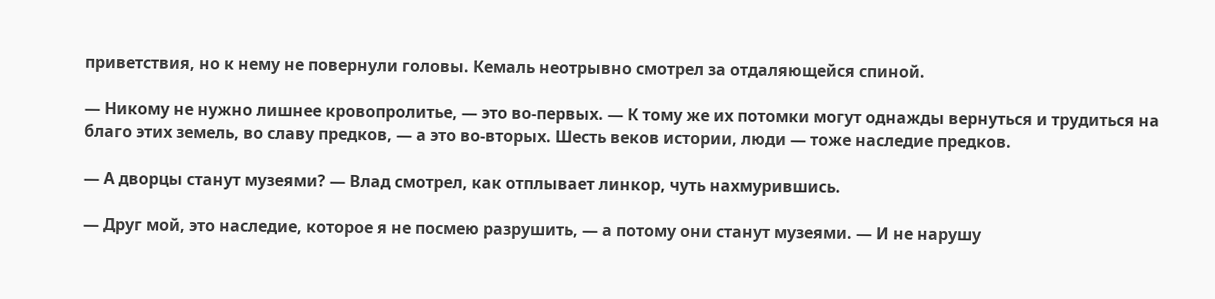приветствия, но к нему не повернули головы. Кемаль неотрывно смотрел за отдаляющейся спиной.

— Никому не нужно лишнее кровопролитье, — это во-первых. — К тому же их потомки могут однажды вернуться и трудиться на благо этих земель, во славу предков, — а это во-вторых. Шесть веков истории, люди — тоже наследие предков.

— А дворцы станут музеями? — Влад смотрел, как отплывает линкор, чуть нахмурившись.

— Друг мой, это наследие, которое я не посмею разрушить, — а потому они станут музеями. — И не нарушу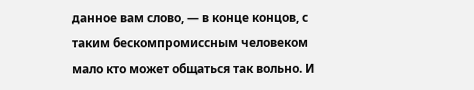данное вам слово, — в конце концов, с таким бескомпромиссным человеком мало кто может общаться так вольно. И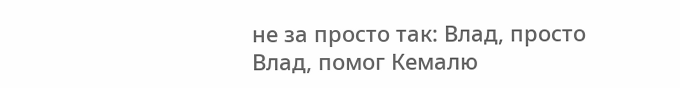не за просто так: Влад, просто Влад, помог Кемалю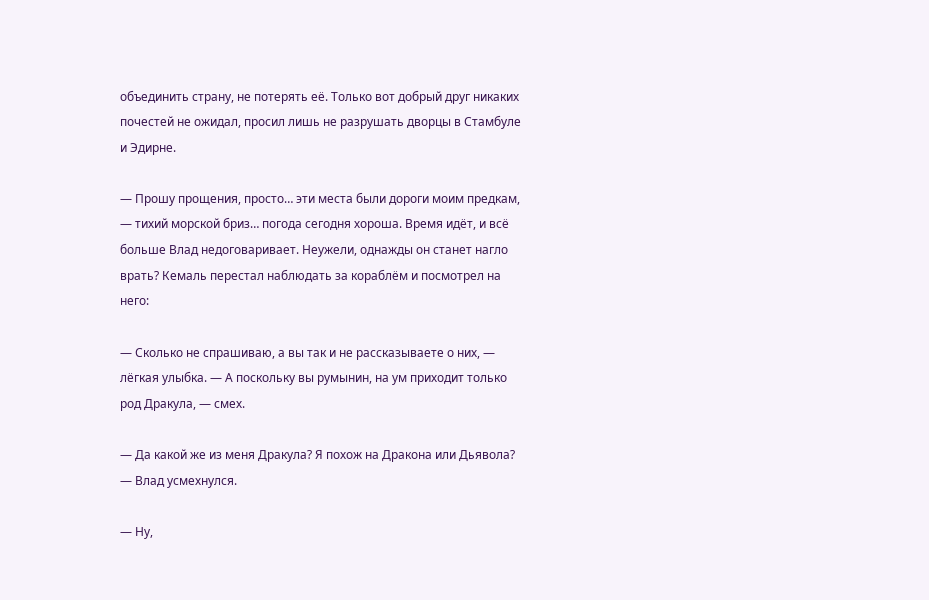объединить страну, не потерять её. Только вот добрый друг никаких почестей не ожидал, просил лишь не разрушать дворцы в Стамбуле и Эдирне.

— Прошу прощения, просто… эти места были дороги моим предкам, — тихий морской бриз… погода сегодня хороша. Время идёт, и всё больше Влад недоговаривает. Неужели, однажды он станет нагло врать? Кемаль перестал наблюдать за кораблём и посмотрел на него:

— Сколько не спрашиваю, а вы так и не рассказываете о них, — лёгкая улыбка. — А поскольку вы румынин, на ум приходит только род Дракула, — смех.

— Да какой же из меня Дракула? Я похож на Дракона или Дьявола? — Влад усмехнулся.

— Ну,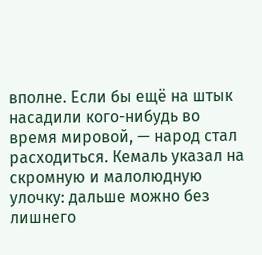вполне. Если бы ещё на штык насадили кого-нибудь во время мировой, — народ стал расходиться. Кемаль указал на скромную и малолюдную улочку: дальше можно без лишнего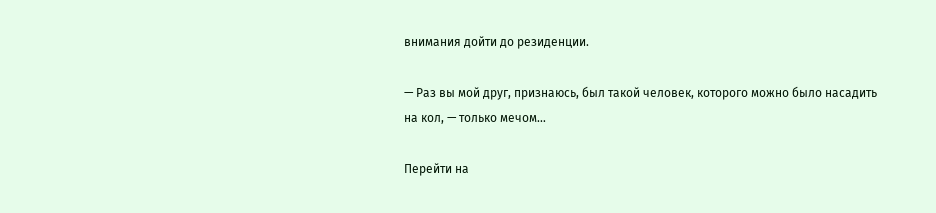внимания дойти до резиденции.

— Раз вы мой друг, признаюсь, был такой человек, которого можно было насадить на кол, — только мечом…

Перейти на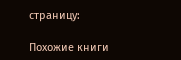страницу:

Похожие книги